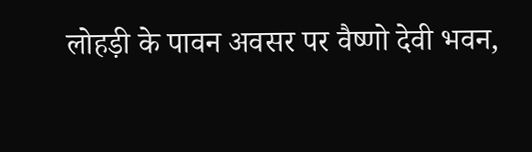लोहड़ी के पावन अवसर पर वैष्णो देवी भवन,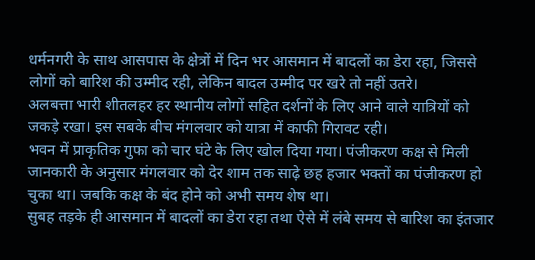धर्मनगरी के साथ आसपास के क्षेत्रों में दिन भर आसमान में बादलों का डेरा रहा, जिससे लोगों को बारिश की उम्मीद रही, लेकिन बादल उम्मीद पर खरे तो नहीं उतरे।
अलबत्ता भारी शीतलहर हर स्थानीय लोगों सहित दर्शनों के लिए आने वाले यात्रियों को जकड़े रखा। इस सबके बीच मंगलवार को यात्रा में काफी गिरावट रही।
भवन में प्राकृतिक गुफा को चार घंटे के लिए खोल दिया गया। पंजीकरण कक्ष से मिली जानकारी के अनुसार मंगलवार को देर शाम तक साढ़े छह हजार भक्तों का पंजीकरण हो चुका था। जबकि कक्ष के बंद होने को अभी समय शेष था।
सुबह तड़के ही आसमान में बादलों का डेरा रहा तथा ऐसे में लंबे समय से बारिश का इंतजार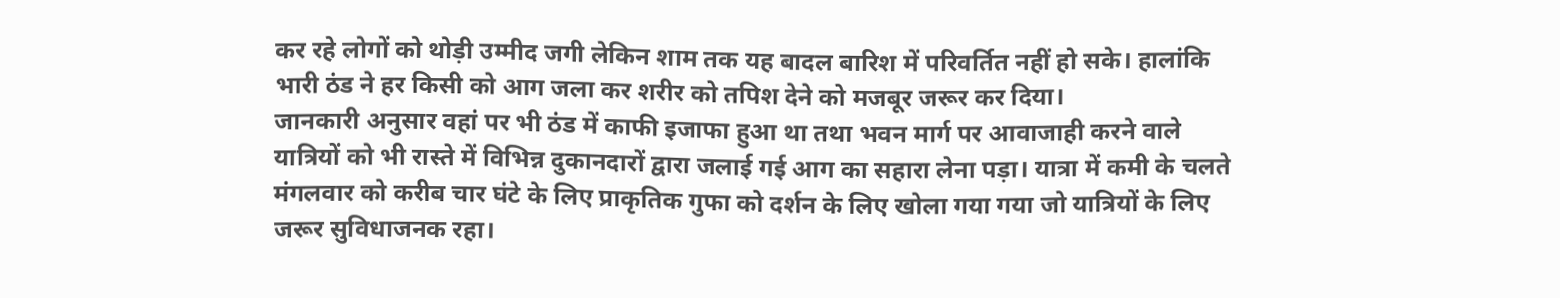कर रहे लोगों को थोड़ी उम्मीद जगी लेकिन शाम तक यह बादल बारिश में परिवर्तित नहीं हो सके। हालांकि भारी ठंड ने हर किसी को आग जला कर शरीर को तपिश देने को मजबूर जरूर कर दिया।
जानकारी अनुसार वहां पर भी ठंड में काफी इजाफा हुआ था तथा भवन मार्ग पर आवाजाही करने वाले यात्रियों को भी रास्ते में विभिन्न दुकानदारों द्वारा जलाई गई आग का सहारा लेना पड़ा। यात्रा में कमी के चलते मंगलवार को करीब चार घंटे के लिए प्राकृतिक गुफा को दर्शन के लिए खोला गया गया जो यात्रियों के लिए जरूर सुविधाजनक रहा।